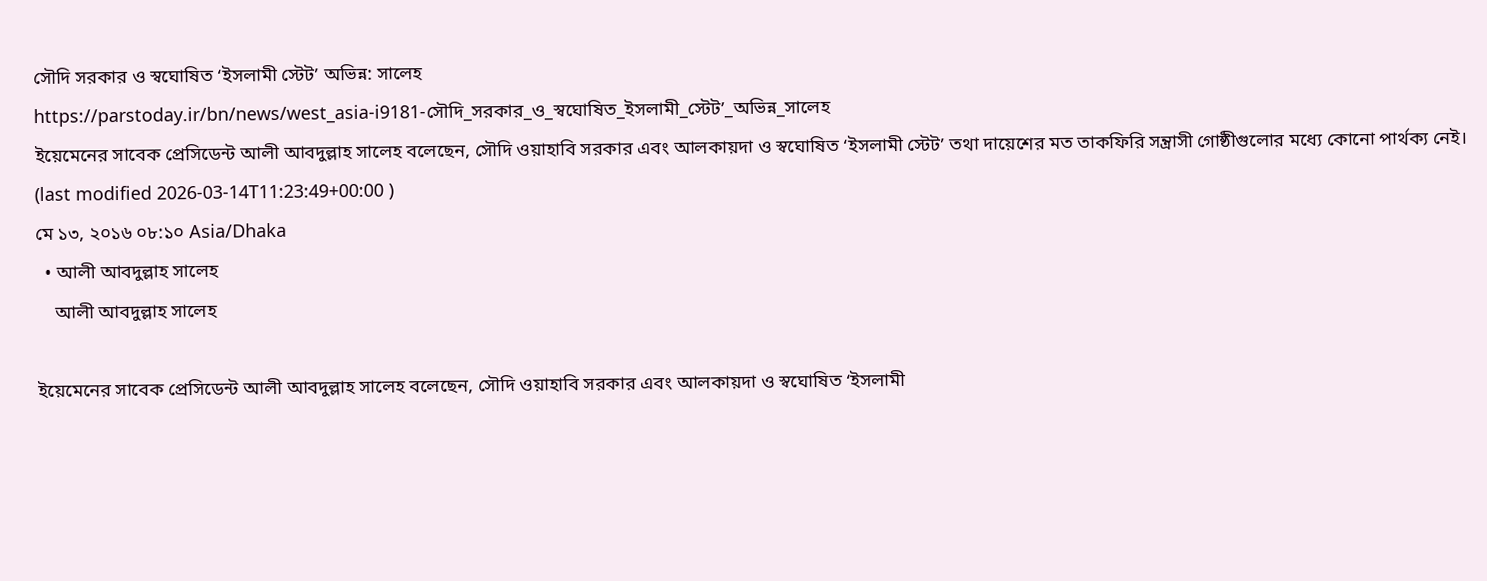সৌদি সরকার ও স্বঘোষিত ‘ইসলামী স্টেট’ অভিন্ন: সালেহ
https://parstoday.ir/bn/news/west_asia-i9181-সৌদি_সরকার_ও_স্বঘোষিত_ইসলামী_স্টেট’_অভিন্ন_সালেহ
ইয়েমেনের সাবেক প্রেসিডেন্ট আলী আবদুল্লাহ সালেহ বলেছেন, সৌদি ওয়াহাবি সরকার এবং আলকায়দা ও স্বঘোষিত ‘ইসলামী স্টেট’ তথা দায়েশের মত তাকফিরি সন্ত্রাসী গোষ্ঠীগুলোর মধ্যে কোনো পার্থক্য নেই।
(last modified 2026-03-14T11:23:49+00:00 )
মে ১৩, ২০১৬ ০৮:১০ Asia/Dhaka
  • আলী আবদুল্লাহ সালেহ
    আলী আবদুল্লাহ সালেহ

ইয়েমেনের সাবেক প্রেসিডেন্ট আলী আবদুল্লাহ সালেহ বলেছেন, সৌদি ওয়াহাবি সরকার এবং আলকায়দা ও স্বঘোষিত ‘ইসলামী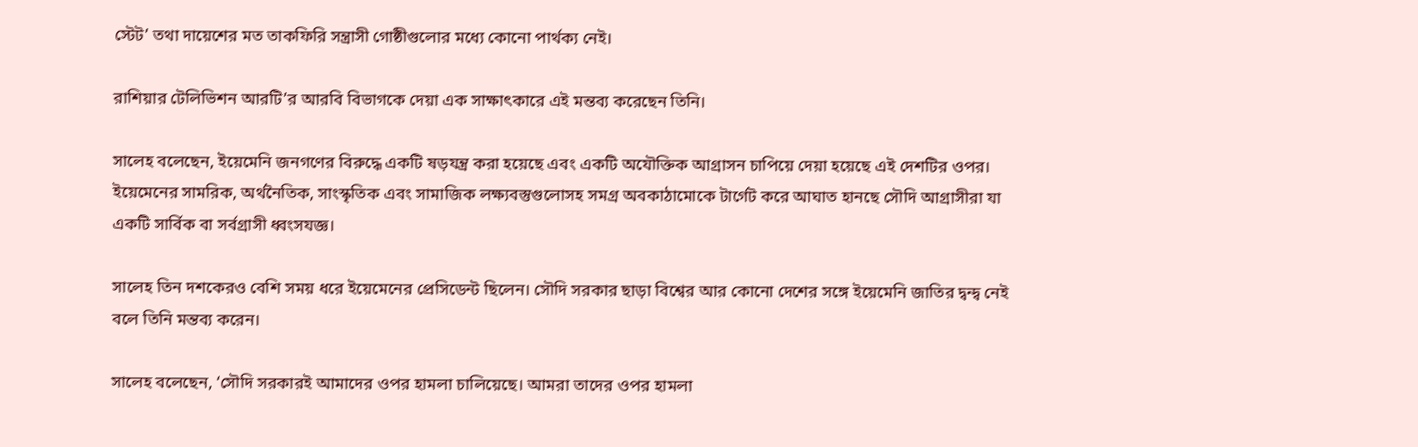স্টেট’ তথা দায়েশের মত তাকফিরি সন্ত্রাসী গোষ্ঠীগুলোর মধ্যে কোনো পার্থক্য নেই।

রাশিয়ার টেলিভিশন আরটি’র আরবি বিভাগকে দেয়া এক সাক্ষাৎকারে এই মন্তব্য করেছেন তিনি।

সালেহ বলেছেন, ইয়েমেনি জনগণের বিরুদ্ধে একটি ষড়যন্ত্র করা হয়েছে এবং একটি অযৌক্তিক আগ্রাসন চাপিয়ে দেয়া হয়েছে এই দেশটির ওপর। ইয়েমেনের সামরিক, অর্থনৈতিক, সাংস্কৃতিক এবং সামাজিক লক্ষ্যবস্তুগুলোসহ সমগ্র অবকাঠামোকে টার্গেট করে আঘাত হানছে সৌদি আগ্রাসীরা যা একটি সার্বিক বা সর্বগ্রাসী ধ্বংসযজ্ঞ।

সালেহ তিন দশকেরও বেশি সময় ধরে ইয়েমেনের প্রেসিডেন্ট ছিলেন। সৌদি সরকার ছাড়া বিশ্বের আর কোনো দেশের সঙ্গে ইয়েমেনি জাতির দ্বন্দ্ব নেই বলে তিনি মন্তব্য করেন।

সালেহ বলেছেন, ‘সৌদি সরকারই আমাদের ওপর হামলা চালিয়েছে। আমরা তাদের ওপর হামলা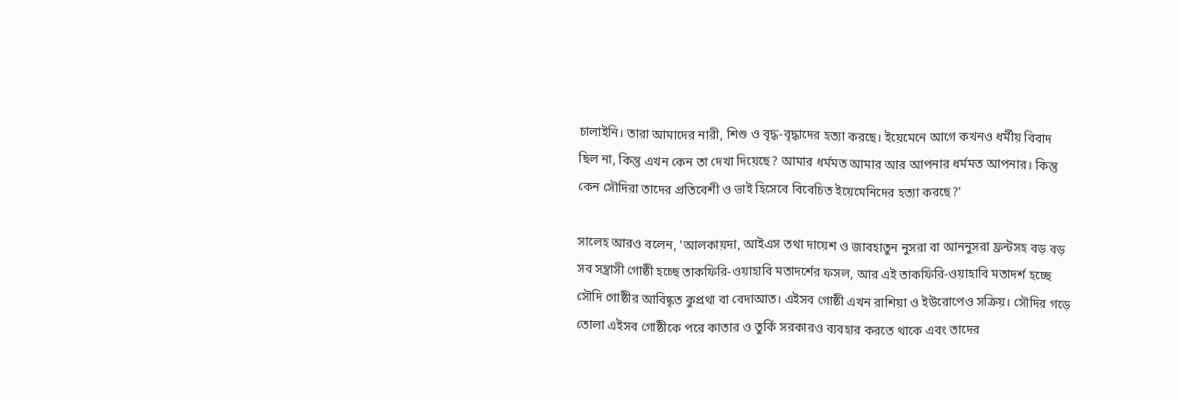চালাইনি। তারা আমাদের নারী, শিশু ও বৃদ্ধ-বৃদ্ধাদের হত্যা করছে। ইয়েমেনে আগে কখনও ধর্মীয় বিবাদ ছিল না, কিন্তু এখন কেন তা দেখা দিয়েছে? আমার ধর্মমত আমার আর আপনার ধর্মমত আপনার। কিন্তু কেন সৌদিরা তাদের প্রতিবেশী ও ভাই হিসেবে বিবেচিত ইয়েমেনিদের হত্যা করছে?’

সালেহ আরও বলেন, 'আলকায়দা, আইএস তথা দায়েশ ও জাবহাতুন নুসরা বা আননুসরা ফ্রন্টসহ বড় বড় সব সন্ত্রাসী গোষ্ঠী হচ্ছে তাকফিরি-ওয়াহাবি মতাদর্শের ফসল, আর এই তাকফিরি-ওয়াহাবি মতাদর্শ হচ্ছে সৌদি গোষ্ঠীর আবিষ্কৃত কুপ্রথা বা বেদাআত। এইসব গোষ্ঠী এখন রাশিয়া ও ইউরোপেও সক্রিয়। সৌদির গড়ে তোলা এইসব গোষ্ঠীকে পরে কাতার ও তুর্কি সরকারও ব্যবহার করতে থাকে এবং তাদের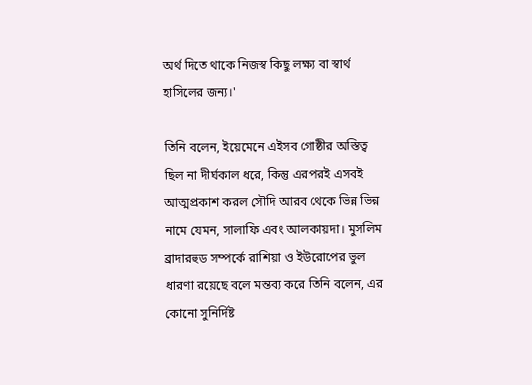অর্থ দিতে থাকে নিজস্ব কিছু লক্ষ্য বা স্বার্থ হাসিলের জন্য।'

তিনি বলেন, ইয়েমেনে এইসব গোষ্ঠীর অস্তিত্ব ছিল না দীর্ঘকাল ধরে, কিন্তু এরপরই এসবই আত্মপ্রকাশ করল সৌদি আরব থেকে ভিন্ন ভিন্ন নামে যেমন, সালাফি এবং আলকায়দা। মুসলিম ব্রাদারহুড সম্পর্কে রাশিয়া ও ইউরোপের ভুল ধারণা রয়েছে বলে মন্তব্য করে তিনি বলেন, এর কোনো সুনির্দিষ্ট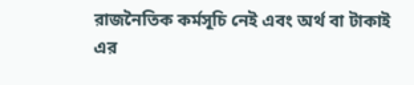রাজনৈতিক কর্মসূচি নেই এবং অর্থ বা টাকাই এর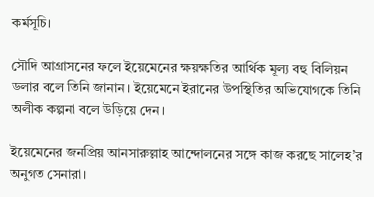কর্মসূচি।

সৌদি আগ্রাসনের ফলে ইয়েমেনের ক্ষয়ক্ষতির আর্থিক মূল্য বহু বিলিয়ন  ডলার বলে তিনি জানান। ইয়েমেনে ইরানের উপস্থিতির অভিযোগকে তিনি অলীক কল্পনা বলে উড়িয়ে দেন।

ইয়েমেনের জনপ্রিয় আনসারুল্লাহ আন্দোলনের সঙ্গে কাজ করছে সালেহ’র অনুগত সেনারা।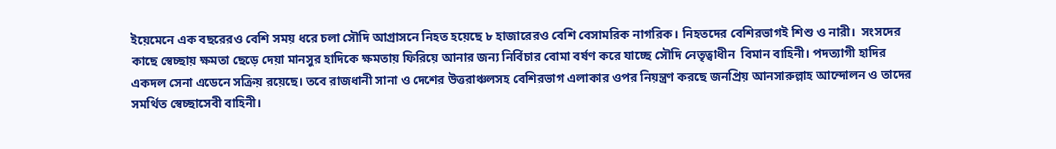ইয়েমেনে এক বছরেরও বেশি সময় ধরে চলা সৌদি আগ্রাসনে নিহত হয়েছে ৮ হাজারেরও বেশি বেসামরিক নাগরিক। নিহতদের বেশিরভাগই শিশু ও নারী।  সংসদের কাছে স্বেচ্ছায় ক্ষমতা ছেড়ে দেয়া মানসুর হাদিকে ক্ষমতায় ফিরিয়ে আনার জন্য নির্বিচার বোমা বর্ষণ করে যাচ্ছে সৌদি নেতৃত্বাধীন  বিমান বাহিনী। পদত্যাগী হাদির একদল সেনা এডেনে সক্রিয় রয়েছে। তবে রাজধানী সানা ও দেশের উত্তরাঞ্চলসহ বেশিরভাগ এলাকার ওপর নিয়ন্ত্রণ করছে জনপ্রিয় আনসারুল্লাহ আন্দোলন ও তাদের সমর্থিত স্বেচ্ছাসেবী বাহিনী।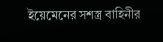ইয়েমেনের সশস্ত্র বাহিনীর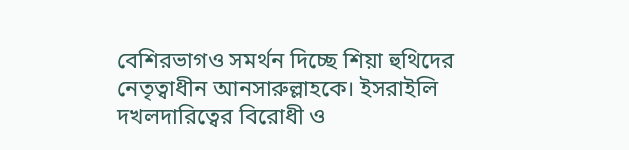বেশিরভাগও সমর্থন দিচ্ছে শিয়া হুথিদের নেতৃত্বাধীন আনসারুল্লাহকে। ইসরাইলি দখলদারিত্বের বিরোধী ও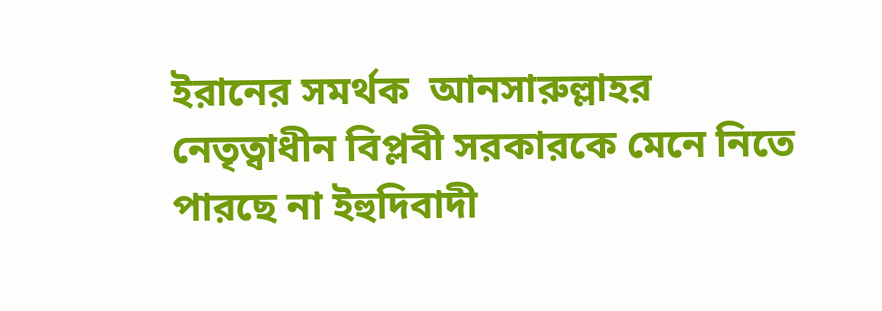ইরানের সমর্থক  আনসারুল্লাহর নেতৃত্বাধীন বিপ্লবী সরকারকে মেনে নিতে পারছে না ইহুদিবাদী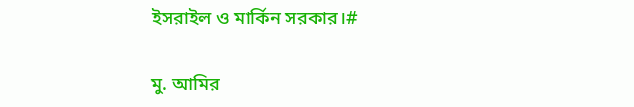ইসরাইল ও মার্কিন সরকার।#

মু. আমির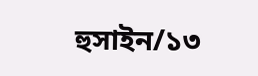হুসাইন/১৩